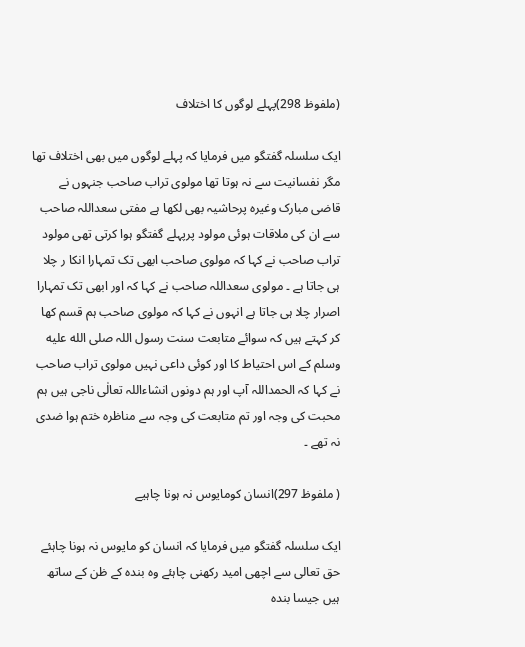(ملفوظ 298)پہلے لوگوں کا اختلاف

ایک سلسلہ گفتگو میں فرمایا کہ پہلے لوگوں میں بھی اختلاف تھا مگر نفسانیت سے نہ ہوتا تھا مولوی تراب صاحب جنہوں نے قاضی مبارک وغیرہ پرحاشیہ بھی لکھا ہے مفتی سعداللہ صاحب سے ان کی ملاقات ہوئی مولود پرپہلے گفتگو ہوا کرتی تھی مولود تراب صاحب نے کہا کہ مولوی صاحب ابھی تک تمہارا انکا ر چلا ہی جاتا ہے ۔ مولوی سعداللہ صاحب نے کہا کہ اور ابھی تک تمہارا اصرار چلا ہی جاتا ہے انہوں نے کہا کہ مولوی صاحب ہم قسم کھا کر کہتے ہیں کہ سوائے متابعت سنت رسول اللہ صلى الله عليه وسلم کے اس احتیاط کا اور کوئی داعی نہیں مولوی تراب صاحب نے کہا کہ الحمداللہ آپ اور ہم دونوں انشاءاللہ تعالٰی ناجی ہیں ہم محبت کی وجہ اور تم متابعت کی وجہ سے مناظرہ ختم ہوا ضدی نہ تھے ۔

( ملفوظ 297)انسان کومایوس نہ ہونا چاہیے

ایک سلسلہ گفتگو میں فرمایا کہ انسان کو مایوس نہ ہونا چاہئے حق تعالی سے اچھی امید رکھنی چاہئے وہ بندہ کے ظن کے ساتھ ہیں جیسا بندہ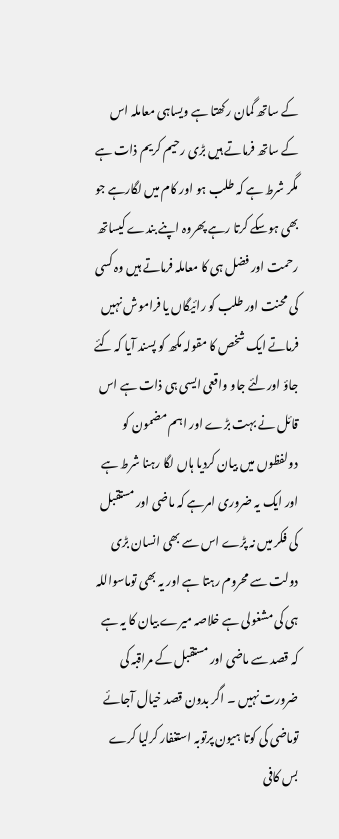کے ساتھ گمان رکھتا ہے ویساہی معاملہ اس کے ساتھ فرماتے ہیں بڑی رحیم کریم ذات ہے مگر شرط ہے کہ طلب ہو اور کام میں لگارہے جو بھی ہوسکے کرتا رہے پھروہ اپنے بندے کیساتھ رحمت اور فضل ہی کا معاملہ فرماتے ہیں وہ کسی کی محنت اور طلب کو رائیگاں یا فراموش نہیں فرماتے ایک شخص کا مقولہ مکھ کو پسند آیا کہ کئے جاؤ اورلئے جاو واقعی ایسی ہی ذات ہے اس قائل نے بہت بڑے اور اہم مضمون کو دولفظوں میں بیان کردیا ہاں لگا رہنا شرط ہے اور ایک یہ ضروری امرہے کہ ماضی اور مستقبل کی فکر میں نہ پڑے اس سے بھی انسان بڑی دولت سے محروم رہتا ہے اور یہ بھی توماسواللہ ہی کی مشغولی ہے خلاصہ میرے بیان کا یہ ہے کہ قصد سے ماضی اور مستقبل کے مراقبہ کی ضرورت نہیں ۔ اگر بدون قصد خیال آجائے توماضی کی کوتا ہیون پرتوبہ استغفار کرلیا کرے بس کافی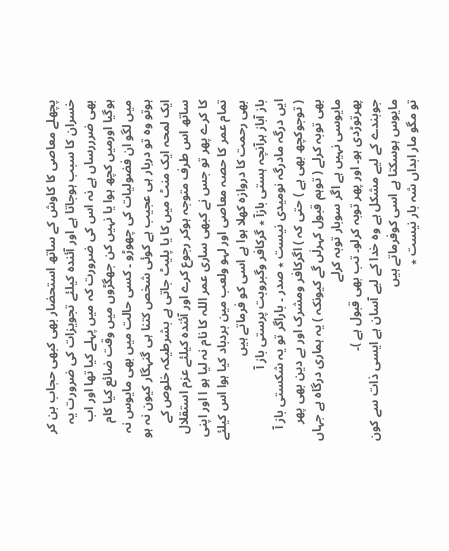پچھلے معاصی کا کاوش کے ساتھ استحضار بھی کبھی حجاب بن کر خسران کا سبب ہوجاتا ہے اور آئندہ کیلئے تجویزات کی ضرورت یہ بھی ضرررساں ہے نہ اس کی ضرورت کہ میں پہلے کیا تھا اور اب ہوگیا اورمیں کچھ ہوا یا نہیں کن جھگڑوں میں وقت ضائع کیا کام میں لگو ان فضولیات کی چھوڑو ۔ کسی حالت میں بھی مایوس نہ ہوتو وہ تو دربار ہی عجیب ہے کوئی شخص کتنا ہی گنہگار کیون نہ ہو ایک لمحہ ایک منٹ میں کا یا پلیٹ جاتی ہے بشرطیکہ خلوص کے ساتھ اس طرف متوجہ ہوکر رجوع کرے اور آئندہ کیلئے عزم استقلال کا کرے پھر تو جس نے کبھی ساری عمر اللہ کا نام نہ لیا ہو ا اور اپنی تمام عمر کا حصہ معاصی اور لہو ولعب مین بردباد کیا ہوا اس کیلئے بھی رحمت کا دروازہ کھلا ہوا ہے اسی کو فرماتے ہیں
باز آباز ہرآنچہ ہستی بازآ ٭ گرکافر وگبروبت پرستی باز آ
ایں درگہ مادرگہ نومیدی نیست ٭ صدر ۔ باراگر تو یہ شکستی باز آ
( توجوکچھ بھی ہے ) حتی کہ ) اگرکافر ومشرک اور بے دین بھی پھر بھی توبہ کرلے ( توہم قبول کہرلٰں گے کیونکہ ) یہ ہماری درگاہ ہے جہاں مایوسی نہیں ہے اگر سوبار توبہ کرلے
پھرتوڑدی ہو۔ اور پھر توبہ کرلو۔ تب بھی قبول ہے )۔
جوبندے کے لیے مشکل ہے وہ خدا کے لیے آسان ہے ایسی ذات سے کون مایوس ہوسکتا ہے اسی کوفرماتے ہیں
تو مگو مار ابداں شہ بار نیست ٭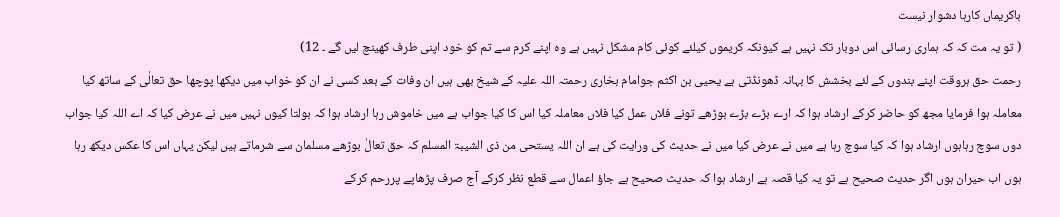باکریماں کارہا دشوار نیست
( تو یہ مت کہ کہ ہماری رسائی اس دوبار تک نہیں ہے کیونکہ کریموں کیلئے کوئی کام مشکل نہیں ہے وہ اپنے کرم سے تم کو خود اپنی طرف کھینچ لیں گے ۔ 12)
رحمت حق ہروقت اپنے بندوں کے لئے بخشش کا بہانہ ڈھونڈتی ہے یحیی بن اکثم جوامام بخاری رحمتہ اللہ علیہ کے شیخ بھی ہیں ان وفات کے بعد کسی نے ان کو خواب میں دیکھا پوچھا حق تعالٰی کے ساتھ کیا معاملہ ہوا فرمایا مجھ کو حاضر کرکے ارشاد ہوا کہ ارے بڑے بڑے بوڑھے تونے فلاں عمل کیا فلاں معاملہ کیا اس کا کیا جواب ہے میں خاموش رہا ارشاد ہوا کہ بولتا کیوں نہیں میں نے عرض کیا کہ اے اللہ کیا جواب دوں سوچ رہاہوں ارشاد ہوا کہ کیا سوچ رہا ہے میں نے عرض کیا میں نے حدیث کی ورایت کی ہے ان اللہ یستحی من ذی الشیبۃ المسلم کہ حق تعالٰ بوڑھے مسلمان سے شرماتے ہیں لیکن یہاں اس کا عکس دیکھ رہا ہوں اب حیران ہوں اگر حدیث صحیح ہے تو یہ کیا قصہ ہے ارشاد ہوا کہ حدیث صحیح ہے جاؤ اعمال سے قطع نظر کرکے آج صرف پڑھاپے پررحم کرکے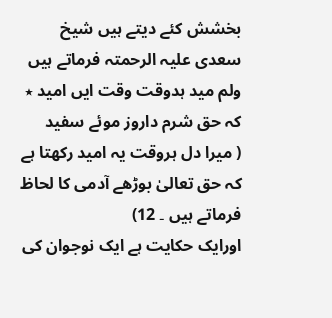بخشش کئے دیتے ہیں شیخ سعدی علیہ الرحمتہ فرماتے ہیں
ولم مید ہدوقت وقت ایں امید ٭ کہ حق شرم داروز موئے سفید
( میرا دل ہروقت یہ امید رکھتا ہے کہ حق تعالیٰ بوڑھے آدمی کا لحاظ فرماتے ہیں ۔ 12)
اورایک حکایت ہے ایک نوجوان کی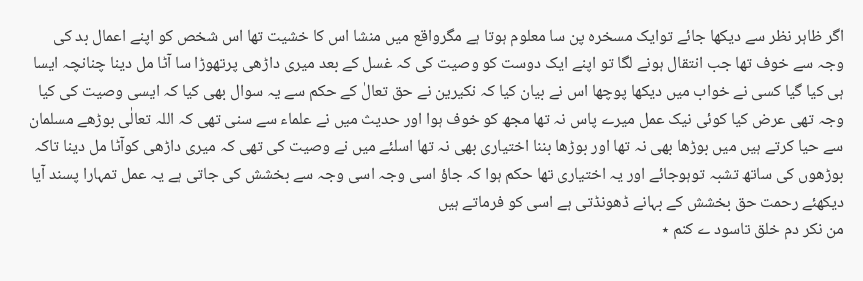اگر ظاہر نظر سے دیکھا جائے توایک مسخرہ پن سا معلوم ہوتا ہے مگرواقع میں منشا اس کا خشیت تھا اس شخص کو اپنے اعمال بد کی وجہ سے خوف تھا جب انتقال ہونے لگا تو اپنے ایک دوست کو وصیت کی کہ غسل کے بعد میری داڑھی پرتھوڑا سا آٹا مل دینا چنانچہ ایسا ہی کیا گیا کسی نے خواب میں دیکھا پوچھا اس نے بیان کیا کہ نکیرین نے حق تعالٰ کے حکم سے یہ سوال بھی کیا کہ ایسی وصیت کی کیا وجہ تھی عرض کیا کوئی نیک عمل میرے پاس نہ تھا مجھ کو خوف ہوا اور حدیث میں نے علماء سے سنی تھی کہ اللہ تعالٰی بوڑھے مسلمان سے حیا کرتے ہیں میں بوڑھا بھی نہ تھا اور بوڑھا بننا اختیاری بھی نہ تھا اسلئے میں نے وصیت کی تھی کہ میری داڑھی کوآٹا مل دینا تاکہ بوڑھوں کی ساتھ تشبہ توہوجائے اور یہ اختیاری تھا حکم ہوا کہ جاؤ اسی وجہ اسی وجہ سے بخشش کی جاتی ہے یہ عمل تمہارا پسند آیا دیکھئے رحمت حق بخشش کے بہانے ڈھونڈتی ہے اسی کو فرماتے ہیں
من نکر دم خلق تاسود ے کنم ٭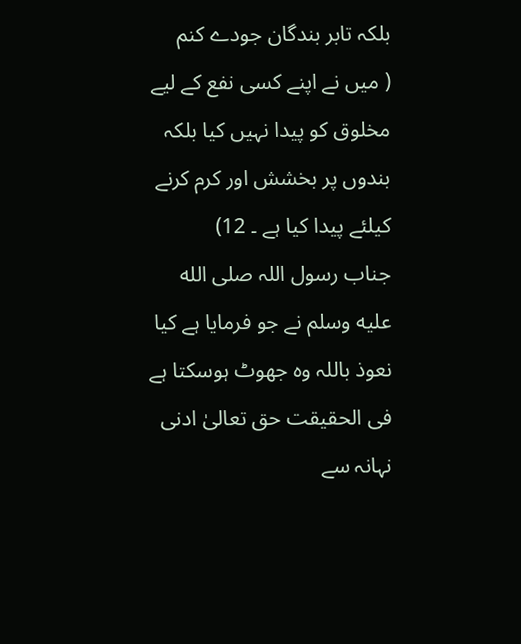بلکہ تابر بندگان جودے کنم
( میں نے اپنے کسی نفع کے لیے مخلوق کو پیدا نہیں کیا بلکہ بندوں پر بخشش اور کرم کرنے کیلئے پیدا کیا ہے ۔ 12)
جناب رسول اللہ صلى الله عليه وسلم نے جو فرمایا ہے کیا نعوذ باللہ وہ جھوٹ ہوسکتا ہے فی الحقیقت حق تعالیٰ ادنی نہانہ سے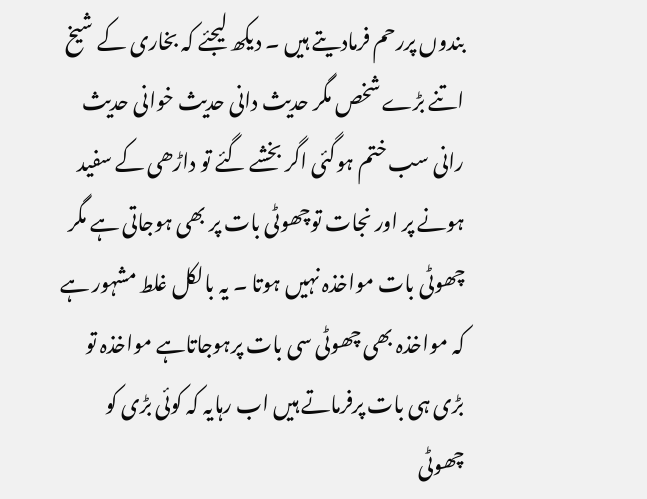بندوں پررحم فرمادیتے ہیں ۔ دیکھ لیجئے کہ بخاری کے شیخ اتنے بڑے شخص مگر حدیث دانی حدیث خوانی حدیث رانی سب ختم ہوگئی اگر بخشے گئے تو داڑھی کے سفید ہونے پر اور نجات توچھوٹی بات پر بھی ہوجاتی ہے مگر چھوٹی بات مواخذہ نہیں ہوتا ۔ یہ بالکل غلط مشہور ہے کہ مواخذہ بھی چھوٹی سی بات پرہوجاتاہے مواخذہ تو بڑی ہی بات پرفرماتے ہیں اب رہایہ کہ کوئی بڑی کو چھوٹی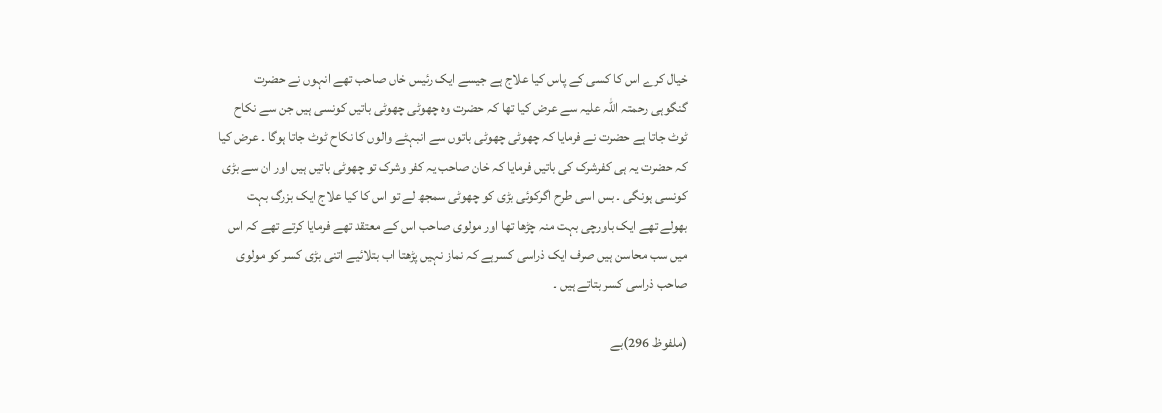خیال کرے اس کا کسی کے پاس کیا علاج ہے جیسے ایک رئیس خاں صاحب تھے انہوں نے حضرت گنگوہی رحمتہ اللہ علیہ سے عرض کیا تھا کہ حضرت وہ چھوٹی چھوٹی باتیں کونسی ہیں جن سے نکاح ٹوٹ جاتا ہے حضرت نے فرمایا کہ چھوٹی چھوٹی باتوں سے انبہٹے والوں کا نکاح ٹوٹ جاتا ہوگا ۔ عرض کیا کہ حضرت یہ ہی کفرشرک کی باتیں فرمایا کہ خان صاحب یہ کفر وشرک تو چھوٹی باتیں ہیں اور ان سے بڑی کونسی ہونگی ۔ بس اسی طرح اگرکوئی بڑی کو چھوٹی سمجھ لے تو اس کا کیا علاج ایک بزرگ بہت بھولے تھے ایک باورچی بہت منہ چڑھا تھا اور مولوی صاحب اس کے معتقد تھے فرمایا کرتے تھے کہ اس میں سب محاسن ہیں صرف ایک ذراسی کسرہے کہ نماز نہیں پڑھتا اب بتلائیے اتنی بڑی کسر کو مولوی صاحب ذراسی کسر بتاتے ہیں ۔

(ملفوظ 296)بے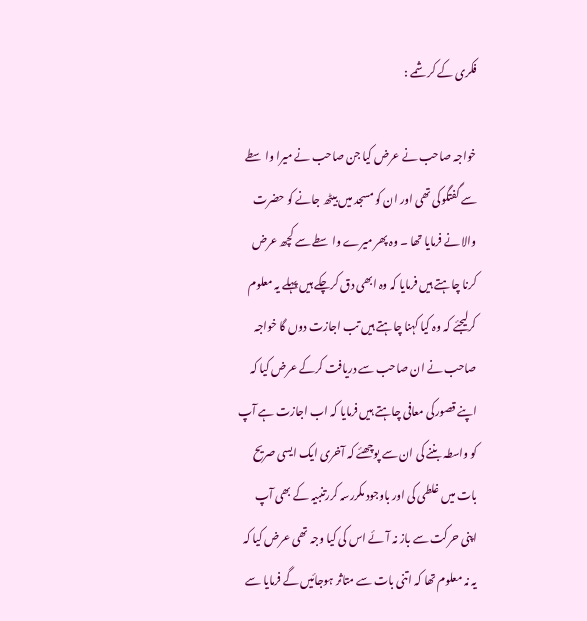فکری کے کرشمے :

خواجہ صاحب نے عرض کیا جن صاحب نے میرا واسطے سے گفتگوکی تھی اور ان کو مسجد میں بیٹھ جانے کو حضرت والا نے فرمایا تھا ۔ وہ پھر میرے واسطے سے کچھ عرض کرنا چاہتے ہیں فرمایا کہ وہ ابھی دق کرچکے ہیں پہلے یہ معلوم کرلیجئے کہ وہ کیا کہنا چاہتے ہیں تب اجازت دوں گا خواجہ صاحب نے ان صاحب سے دریافت کرکے عرض کیا کہ اپنے قصورکی معافی چاہتے ہیں فرمایا کہ اب اجازت ہے آپ کو واسطہ بننے کی ان سے پوچھئے کہ آخری ایک ایسی صریح بات میں غلطی کی اور باوجود مکررسہ کررتنبیہ کے بھی آپ اپنی حرکت سے باز نہ آئے اس کی کیا وجہ تھی عرض کیا کہ یہ نہ معلوم تھا کہ اتنی بات سے متاثر ہوجائیں گے فرمایا سے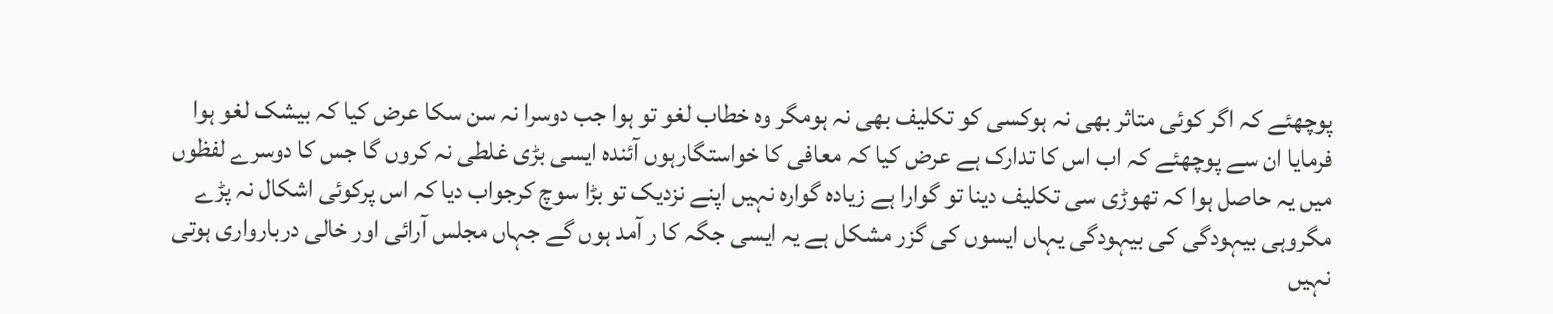پوچھئے کہ اگر کوئی متاثر بھی نہ ہوکسی کو تکلیف بھی نہ ہومگر وہ خطاب لغو تو ہوا جب دوسرا نہ سن سکا عرض کیا کہ بیشک لغو ہوا فرمایا ان سے پوچھئے کہ اب اس کا تدارک ہے عرض کیا کہ معافی کا خواستگارہوں آئندہ ایسی بڑی غلطی نہ کروں گا جس کا دوسرے لفظوں میں یہ حاصل ہوا کہ تھوڑی سی تکلیف دینا تو گوارا ہے زیادہ گوارہ نہیں اپنے نزدیک تو بڑا سوچ کرجواب دیا کہ اس پرکوئی اشکال نہ پڑے مگروہی بیہودگی کی بیہودگی یہاں ایسوں کی گزر مشکل ہے یہ ایسی جگہ کا ر آمد ہوں گے جہاں مجلس آرائی اور خالی دربارواری ہوتی نہیں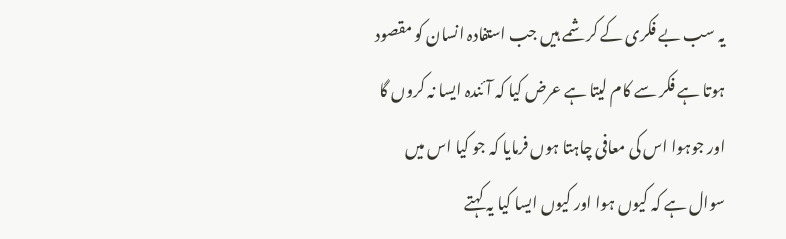یہ سب بے فکری کے کرشمے ہیں جب استفادہ انسان کو مقصود ہوتا ہے فکر سے کام لیتا ہے عرض کیا کہ آئندہ ایسا نہ کروں گا اور جوہوا اس کی معافی چاہتا ہوں فرمایا کہ جو کیا اس میں سوال ہے کہ کیوں ہوا اور کیوں ایسا کیا یہ کہتے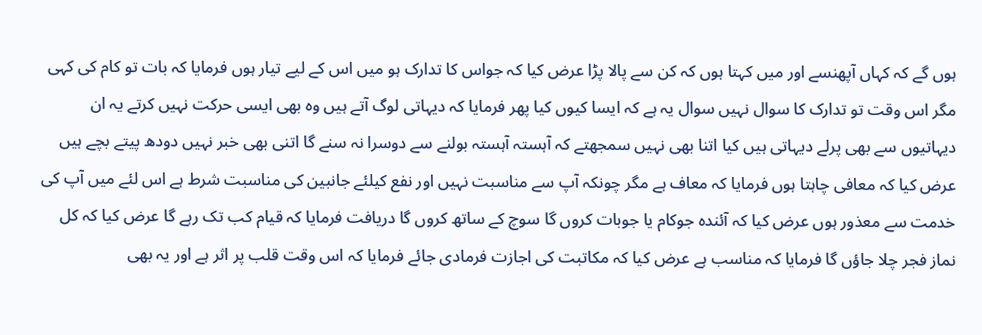ہوں گے کہ کہاں آپھنسے اور میں کہتا ہوں کہ کن سے پالا پڑا عرض کیا کہ جواس کا تدارک ہو میں اس کے لیے تیار ہوں فرمایا کہ بات تو کام کی کہی مگر اس وقت تو تدارک کا سوال نہیں سوال یہ ہے کہ ایسا کیوں کیا پھر فرمایا کہ دیہاتی لوگ آتے ہیں وہ بھی ایسی حرکت نہیں کرتے یہ ان دیہاتیوں سے بھی پرلے دیہاتی ہیں کیا اتنا بھی نہیں سمجھتے کہ آہستہ آہستہ بولنے سے دوسرا نہ سنے گا اتنی بھی خبر نہیں دودھ پیتے بچے ہیں عرض کیا کہ معافی چاہتا ہوں فرمایا کہ معاف ہے مگر چونکہ آپ سے مناسبت نہیں اور نفع کیلئے جانبین کی مناسبت شرط ہے اس لئے میں آپ کی خدمت سے معذور ہوں عرض کیا کہ آئندہ جوکام یا جوبات کروں گا سوچ کے ساتھ کروں گا دریافت فرمایا کہ قیام کب تک رہے گا عرض کیا کہ کل نماز فجر چلا جاؤں گا فرمایا کہ مناسب ہے عرض کیا کہ مکاتبت کی اجازت فرمادی جائے فرمایا کہ اس وقت قلب پر اثر ہے اور یہ بھی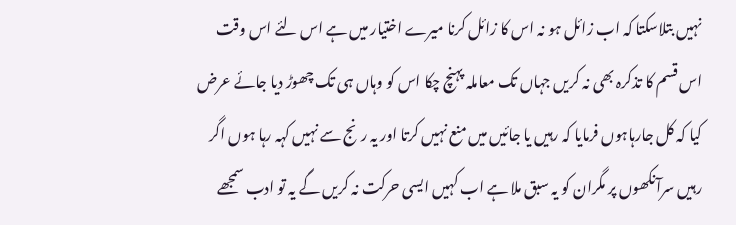نہیں بتلاسکتا کہ اب زائل ہو نہ اس کا زائل کرنا میرے اختیار میں ہے اس لئے اس وقت اس قسم کا تذکرہ بھی نہ کریں جہاں تک معاملہ پہنچ چکا اس کو وہاں ہی تک چھوڑ دیا جائے عرض کیا کہ کل جارہاہوں فرمایا کہ رہیں یا جائیں میں منع نہیں کرتا اور یہ رنج سے نہیں کہہ رہا ہوں اگر رہیں سرآنکھوں پر مگران کو یہ سبق ملا ہے اب کہیں ایسی حرکت نہ کریں گے یہ تو ادب سمجھے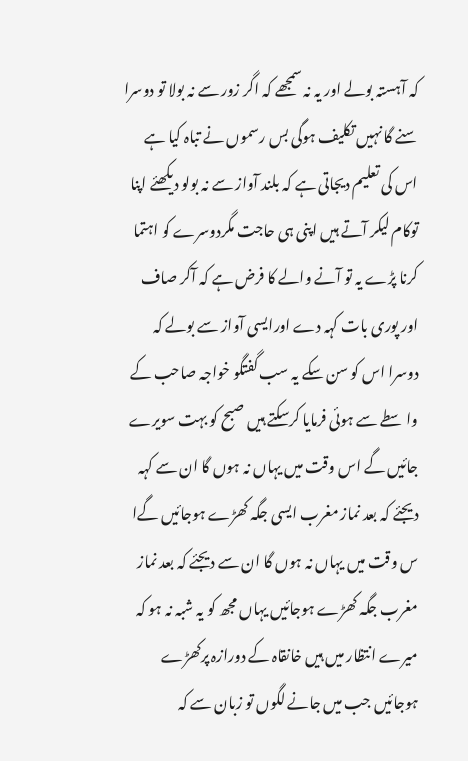کہ آہستہ بولے اور یہ نہ سمجھے کہ اگر زور سے نہ بولا تو دوسرا سنے گا نہیں تکلیف ہوگی بس رسموں نے تباہ کیا ہے اس کی تعلیم دیجاتی ہے کہ بلند آواز سے نہ بولو دیکھئے اپنا توکام لیکر آتے ہیں اپنی ہی حاجت مگردوسرے کو اہتما کرنا پڑے یہ تو آنے والے کا فرض ہے کہ آکر صاف اور پوری بات کہہ دے اورایسی آواز سے بولے کہ دوسرا اس کو سن سکے یہ سب گفتگو خواجہ صاحب کے واسطے سے ہوئی فرمایا کرسکتے ہیں صبح کو بہت سویرے جائیں گے اس وقت میں یہاں نہ ہوں گا ان سے کہہ دیجئے کہ بعد نماز مغرب ایسی جگہ کھڑے ہوجائیں گےا س وقت میں یہاں نہ ہوں گا ان سے دیجئے کہ بعد نماز مغرب جگہ کھڑے ہوجائیں یہاں مجھ کو یہ شبہ نہ ہو کہ میرے انتظار میں ہیں خانقاہ کے دورازہ پرکھڑے ہوجائیں جب میں جانے لگوں تو زبان سے کہ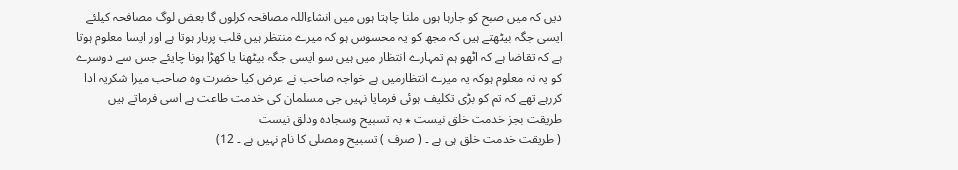دیں کہ میں صبح کو جارہا ہوں ملنا چاہتا ہوں میں انشاءاللہ مصافحہ کرلوں گا بعض لوگ مصافحہ کیلئے ایسی جگہ بیٹھتے ہیں کہ مجھ کو یہ محسوس ہو کہ میرے منتظر ہیں قلب پربار ہوتا ہے اور ایسا معلوم ہوتا ہے کہ تقاضا ہے کہ اٹھو ہم تمہارے انتظار میں ہیں سو ایسی جگہ بیٹھنا یا کھڑا ہونا چایئے جس سے دوسرے کو یہ نہ معلوم ہوکہ یہ میرے انتظارمیں ہے خواجہ صاحب نے عرض کیا حضرت وہ صاحب میرا شکریہ ادا کررہے تھے کہ تم کو بڑی تکلیف ہوئی فرمایا نہیں جی مسلمان کی خدمت طاعت ہے اسی فرماتے ہیں
طریقت بجز خدمت خلق نیست ٭ بہ تسبیح وسجادہ ودلق نیست
( طریقت خدمت خلق ہی ہے ۔ ( صرف ) تسبیح ومصلی کا نام نہیں ہے ۔ 12)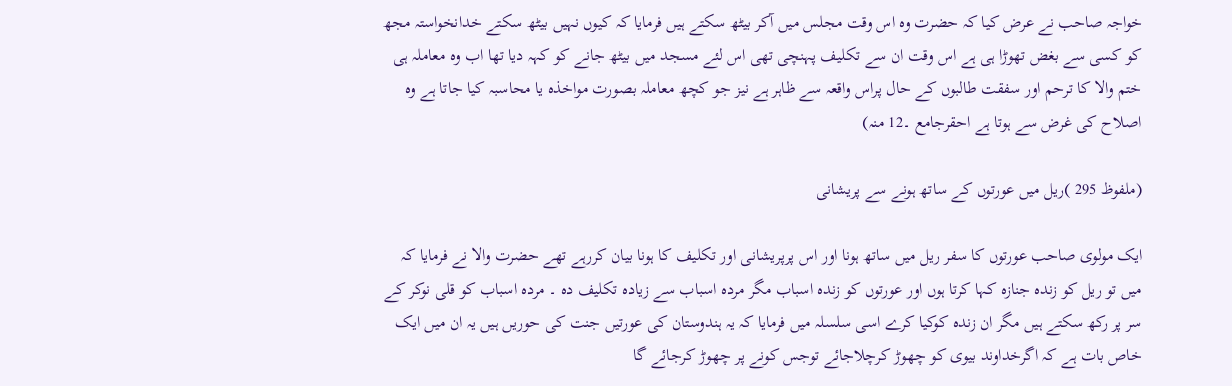خواجہ صاحب نے عرض کیا کہ حضرت وہ اس وقت مجلس میں آکر بیٹھ سکتے ہیں فرمایا کہ کیوں نہیں بیٹھ سکتے خدانخواستہ مجھ کو کسی سے بغض تھوڑا ہی ہے اس وقت ان سے تکلیف پہنچی تھی اس لئے مسجد میں بیٹھ جانے کو کہہ دیا تھا اب وہ معاملہ ہی ختم والا کا ترحم اور سفقت طالبوں کے حال پراس واقعہ سے ظاہر ہے نیز جو کچھ معاملہ بصورت مواخذہ یا محاسبہ کیا جاتا ہے وہ اصلاح کی غرض سے ہوتا ہے احقرجامع ۔12 منہ)

(ملفوظ 295 )ریل میں عورتوں کے ساتھ ہونے سے پریشانی

ایک مولوی صاحب عورتوں کا سفر ریل میں ساتھ ہونا اور اس پرپریشانی اور تکلیف کا ہونا بیان کررہے تھے حضرت والا نے فرمایا کہ میں تو ریل کو زندہ جنازہ کہا کرتا ہوں اور عورتوں کو زندہ اسباب مگر مردہ اسباب سے زیادہ تکلیف دہ ۔ مردہ اسباب کو قلی نوکر کے سر پر رکھ سکتے ہیں مگر ان زندہ کوکیا کرے اسی سلسلہ میں فرمایا کہ یہ ہندوستان کی عورتیں جنت کی حوریں ہیں یہ ان میں ایک خاص بات ہے کہ اگرخداوند بیوی کو چھوڑ کرچلاجائے توجس کونے پر چھوڑ کرجائے گا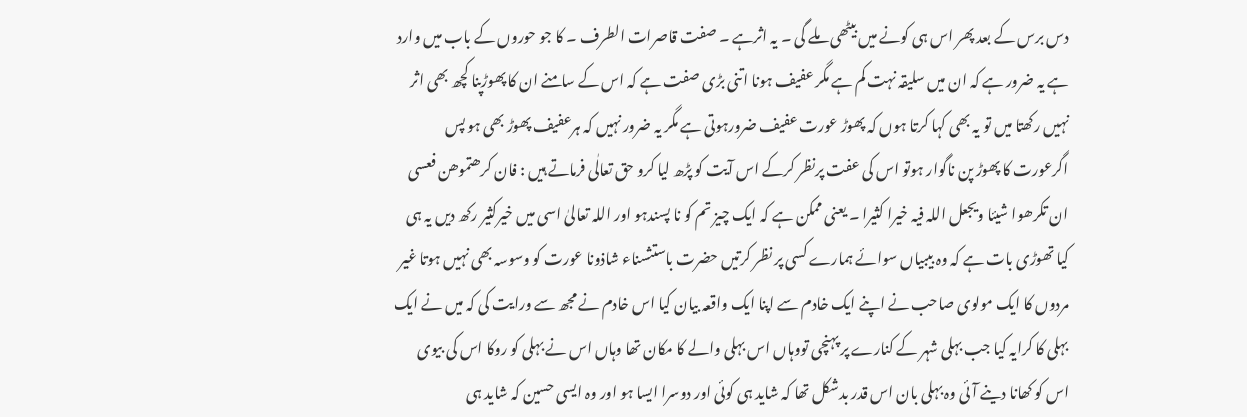دس برس کے بعد پھر اس ہی کونے میں بیٹھی ملے گی ۔ یہ اثرہے ۔ صفت قاصرات الطرف ۔ کا جو حوروں کے باب میں وارد ہے یہ ضرور ہے کہ ان میں سلیقہ نہت کم ہے مگر عفیف ہونا اتنی بڑی صفت ہے کہ اس کے سامنے ان کا پھوڑپنا کچھ بھی اثر نہیں رکھتا میں تو یہ بھی کہا کرتا ہوں کہ پھوڑ عورت عفیف ضرورہوتی ہے مگر یہ ضرور نہیں کہ ہرعفیف پھوڑ بھی ہو پس اگرعورت کا پھوڑ پن ناگوار ہوتو اس کی عفت پرنظر کرکے اس آیت کو پڑھ لیا کرو حق تعالٰی فرماتے ہیں : فان کرھتموھن فعسی ان تکرھوا شیئا ویجعل اللہ فیہ خیرا کثیرا ۔ یعنی ممکن ہے کہ ایک چیز تم کو نا پسندہو اور اللہ تعالیٰ اسی میں خیرکثیر رکھ دیں یہ ہی کیا تھوڑی بات ہے کہ وہ بیبیاں سوائے ہمارے کسی پر نظر کرتیں حضرت باستثسناء شاذونا عورت کو وسوسہ بھی نہیں ہوتا غیر مردوں کا ایک مولوی صاحب نے اپنے ایک خادم سے اپنا ایک واقعہ بیان کیا اس خادم نے مجھ سے ورایت کی کہ میں نے ایک بہلی کا کرایہ کیا جب بہلی شہر کے کنارے پر پہنچی تووہاں اس بہلی والے کا مکان تھا وہاں اس نے بہلی کو روکا اس کی بیوی اس کو کھانا دینے آئی وہ بہلی بان اس قدر بدشکل تھا کہ شاید ہی کوئی اور دوسرا ایسا ہو اور وہ ایسی حسین کہ شاید ہی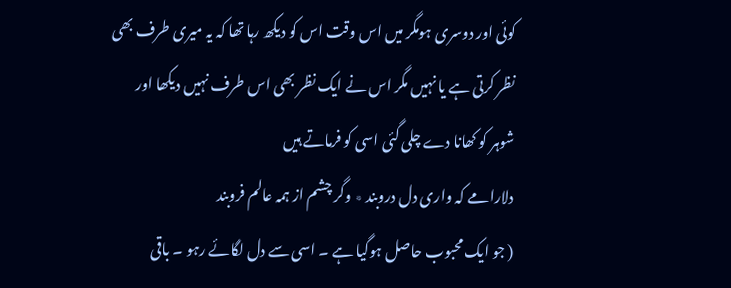کوئی اور دوسری ہومگر میں اس وقت اس کو دیکھ رہا تھا کہ یہ میری طرف بھی نظر کرتی ہے یا نہیں مگر اس نے ایک نظر بھی اس طرف نہیں دیکھا اور شوہر کو کھانا دے چلی گئی اسی کو فرماتے ہیں
دلارامے کہ واری دل دروبند ٭ وگر چشم از ہمہ عالم فروبند
( جو ایک محبوب حاصل ہوگیا ہے ۔ اسی سے دل لگائے رہو ۔ باقی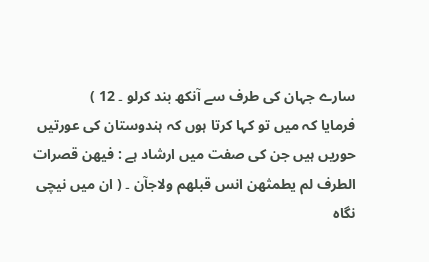سارے جہان کی طرف سے آنکھ بند کرلو ۔ 12 )
فرمایا کہ میں تو کہا کرتا ہوں کہ ہندوستان کی عورتیں حوریں ہیں جن کی صفت میں ارشاد ہے : فیھن قصرات الطرف لم یطمثھن انس قبلھم ولاجآن ۔ ( ان میں نیچی نگاہ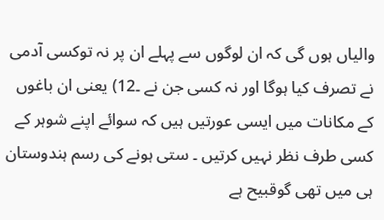والیاں ہوں گی کہ ان لوگوں سے پہلے ان پر نہ توکسی آدمی نے تصرف کیا ہوگا اور نہ کسی جن نے ۔12) یعنی ان باغوں کے مکانات میں ایسی عورتیں ہیں کہ سوائے اپنے شوہر کے کسی طرف نظر نہیں کرتیں ۔ ستی ہونے کی رسم ہندوستان ہی میں تھی گوقبیح ہے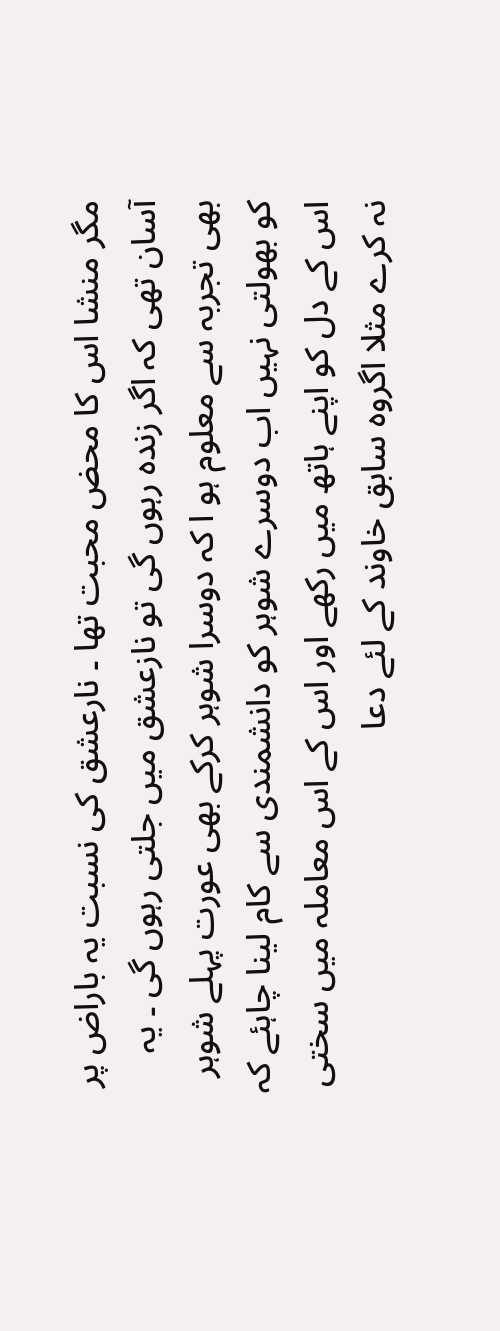مگر منشا اس کا محض محبت تھا ۔ نارعشق کی نسبت یہ باراض پر آسان تھی کہ اگر زندہ رہوں گی تو نازعشق میں جلتی رہوں گی ۔ یہ بھی تجربہ سے معلوم ہو ا کہ دوسرا شوہر کرکے بھی عورت پہلے شوہر کو بھولتی نہیں اب دوسرے شوہر کو دانشمندی سے کام لینا چاہئے کہ اس کے دل کو اپنے ہاتھ میں رکھے اور اس کے اس معاملہ میں سختی نہ کرے مثلا اگروہ سابق خاوند کے لئے دعا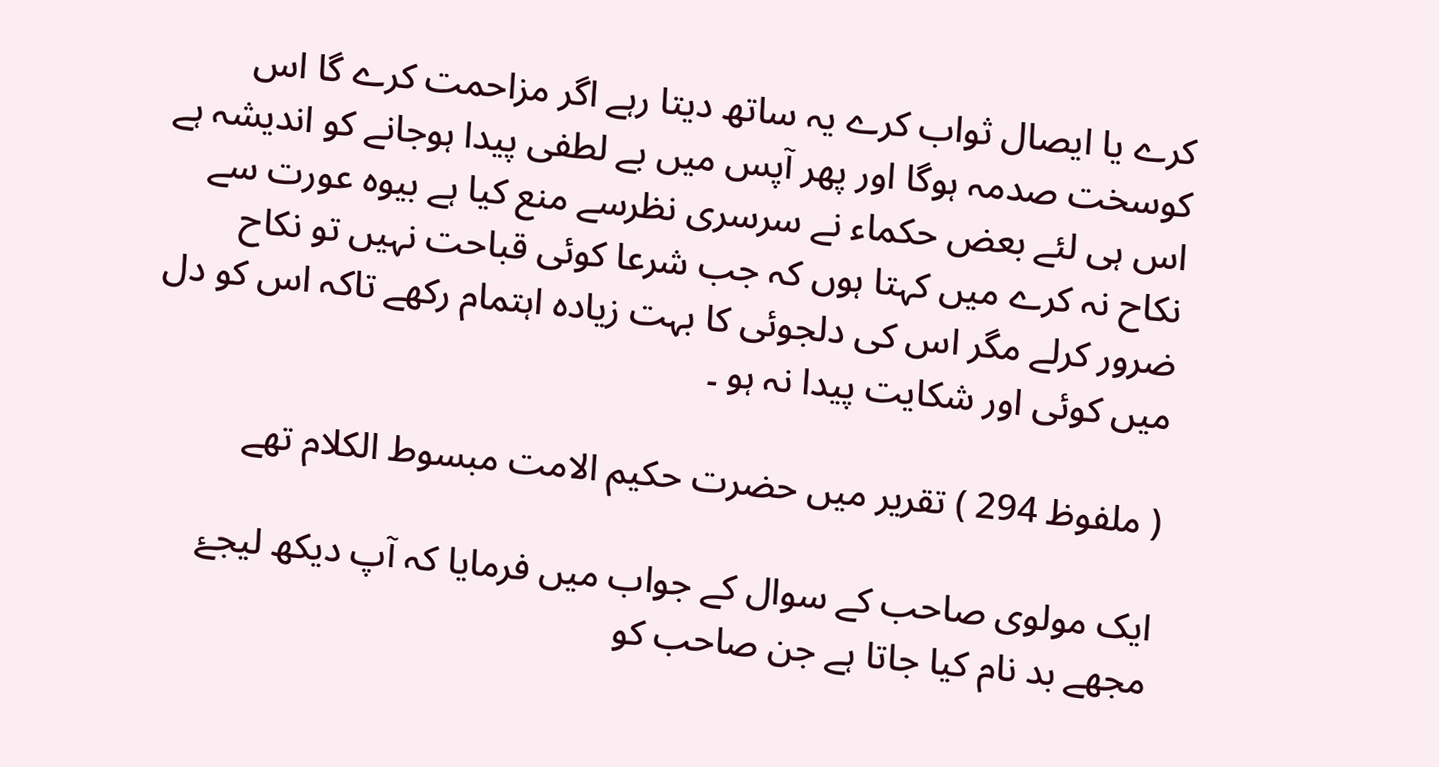کرے یا ایصال ثواب کرے یہ ساتھ دیتا رہے اگر مزاحمت کرے گا اس کوسخت صدمہ ہوگا اور پھر آپس میں بے لطفی پیدا ہوجانے کو اندیشہ ہے اس ہی لئے بعض حکماء نے سرسری نظرسے منع کیا ہے بیوہ عورت سے نکاح نہ کرے میں کہتا ہوں کہ جب شرعا کوئی قباحت نہیں تو نکاح ضرور کرلے مگر اس کی دلجوئی کا بہت زیادہ اہتمام رکھے تاکہ اس کو دل میں کوئی اور شکایت پیدا نہ ہو ۔

( ملفوظ 294 ) تقریر میں حضرت حکیم الامت مبسوط الکلام تھے

ایک مولوی صاحب کے سوال کے جواب میں فرمایا کہ آپ دیکھ لیجۓ مجھے بد نام کیا جاتا ہے جن صاحب کو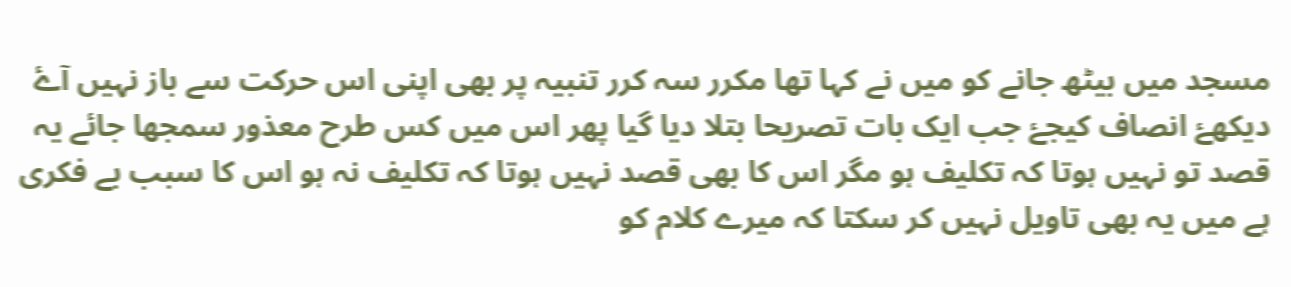مسجد میں بیٹھ جانے کو میں نے کہا تھا مکرر سہ کرر تنبیہ پر بھی اپنی اس حرکت سے باز نہیں آۓ دیکھۓ انصاف کیجۓ جب ایک بات تصریحا بتلا دیا گیا پھر اس میں کس طرح معذور سمجھا جائے یہ قصد تو نہیں ہوتا کہ تکلیف ہو مگر اس کا بھی قصد نہیں ہوتا کہ تکلیف نہ ہو اس کا سبب بے فکری ہے میں یہ بھی تاویل نہیں کر سکتا کہ میرے کلام کو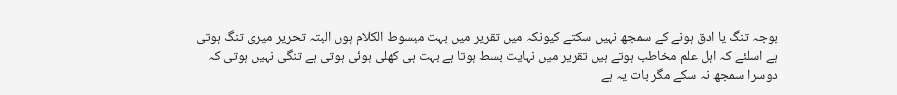بوجہ تنگ یا ادق ہونے کے سمجھ نہیں سکتے کیونکہ میں تقریر میں بہت مبسوط الکلام ہوں البتہ تحریر میری تنگ ہوتی ہے اسلئے کہ اہل علم مخاطب ہوتے ہیں تقریر میں نہایت بسط ہوتا ہے بہت ہی کھلی ہوئی ہوتی ہے تنگی نہیں ہوتی کہ دوسرا سمجھ نہ سکے مگر بات یہ ہے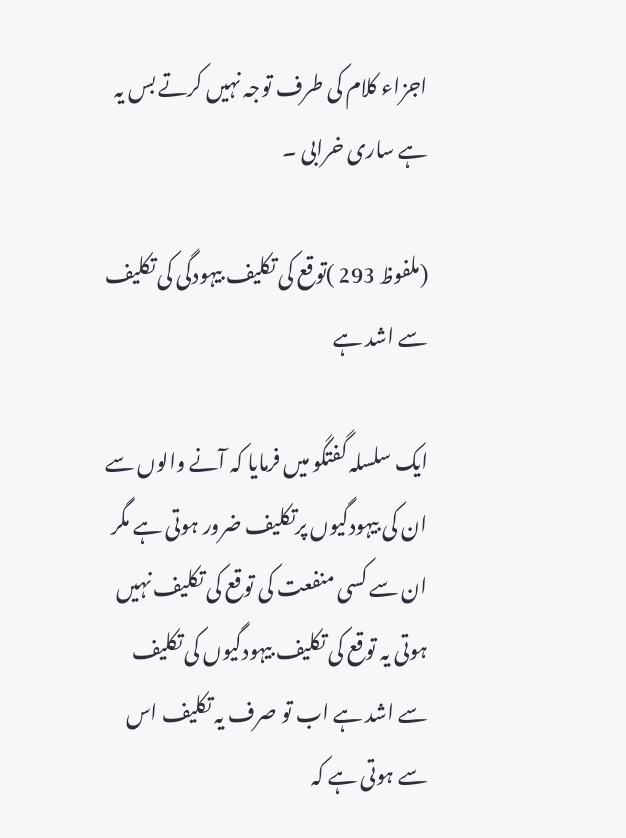اجزاء کلام کی طرف توجہ نہیں کرتے بس یہ ہے ساری خرابی ۔

(ملفوظ 293 )توقع کی تکلیف بیہودگی کی تکلیف سے اشد ہے

ایک سلسلہ گفتگو میں فرمایا کہ آنے والوں سے ان کی بیہودگیوں پرتکلیف ضرور ہوتی ہے مگر ان سے کسی منفعت کی توقع کی تکلیف نہیں ہوتی یہ توقع کی تکلیف بیہودگیوں کی تکلیف سے اشد ہے اب تو صرف یہ تکلیف اس سے ہوتی ہے کہ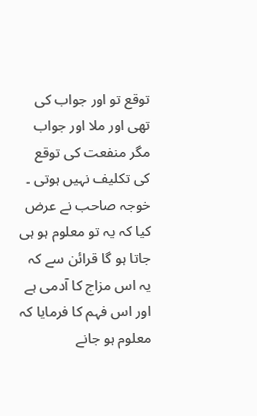توقع تو اور جواب کی تھی اور ملا اور جواب مگر منفعت کی توقع کی تکلیف نہیں ہوتی ۔ خوجہ صاحب نے عرض کیا کہ یہ تو معلوم ہو ہی جاتا ہو گا قرائن سے کہ یہ اس مزاج کا آدمی ہے اور اس فہم کا فرمایا کہ معلوم ہو جانے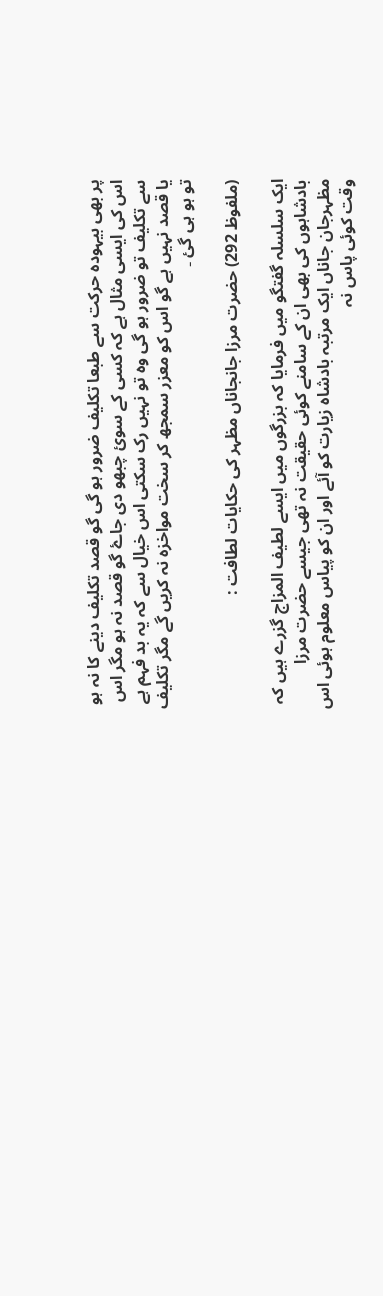پر بھی بیہودہ حرکت سے طبعا تکلیف ضرور ہو گی گو قصد تکلیف دینے کا نہ ہو اس کی ایسی مثال ہے کہ کسی کے سوئ چبھو دی جاۓ گو قصد نہ ہو مگر اس سے تکلیف تو ضرور ہو گی وہ تو نہیں رک سکتی اس خیال سے کہ یہ بد فہم ہے یا قصد نہیں ہے گو اس کو معزر سمجھ کر سخت مواخزہ نہ کریں گے مگر تکلیف تو ہو ہی گئ ۔

(ملفوظ 292) حضرت مرزا جانجاناں مظہر کی حکایات لطافت :

ایک سلسلہ گفتگو میں فرمایا کہ بزرگوں میں ایسے لطیف المزاج گزرے ہیں کہ بادشاہوں کی بھی ان کے سامنے کوئی حقیقت نہ تھی جیسے حضرت مرزا مظہرجان جاناں ایک مرتبہ بادشاہ زیارت کو آئے اور ان کو پیاس معلوم ہوئی اس وقت کوئی پاس نہ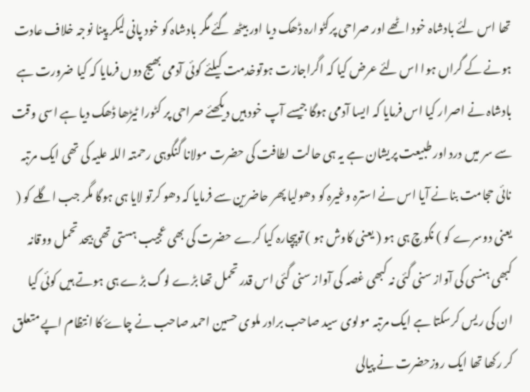تھا اس لئے بادشاہ خود اٹھے اور صراحی پرکٹوارہ ڈھک دیا اور بیٹھ گئے مگر بادشاہ کو خود پانی لیکر پینا نوجہ خلاف عادت ہونے کے گراں ہوا اس لئے عرض کیا کہ اگراجازت ہوتوخدمت کیلئے کوئی آدمی بھیج دوں فرمایا کہ کیا ضرورت ہے بادشاہ نے اصرار کیا اس فرمایا کہ ایسا آدمی ہوگا جیسے آپ خود ہیں دیکھئے صراحی پر کٹورا ٹیڑھا ڈھک دیا ہے اسی وقت سے سر میں درد اور طبیعت پریشان ہے یہ ہی حالت لطافت کی حضرت مولانا گنگوہی رحمتہ اللہ علیہ کی تھی ایک مرتبہ نائی حجامت بنانے آیا اس نے استرہ وغیرہ کو دھولیا پھر حاضرین سے فرمایا کہ دھو کرتو لایا ہی ہوگا مگر جب اگلے کو ( یعنی دوسرے کو ) نکوچ ہی ہو ( یعنی کاوش ہو ) توبیچارہ کیا کرے حضرت کی بھی عجیب ہستی تھی بیحد تحمل ووقانہ کبھی ہنسی کی آواز سنی گئی نہ کبھی غصہ کی آواز سنی گئی اس قدر تحمل تھا بڑے لوگ بڑے ہی ہوتے ہیں کوئی کیا ان کی ریس کرسکتا ہے ایک مرتبہ مولوی سید صاحب برادر ملوی حسین احمد صاحب نے چاۓ کا انتظام اپے متعلق کر رکھا تھا ایک روزحضرت نے پیالی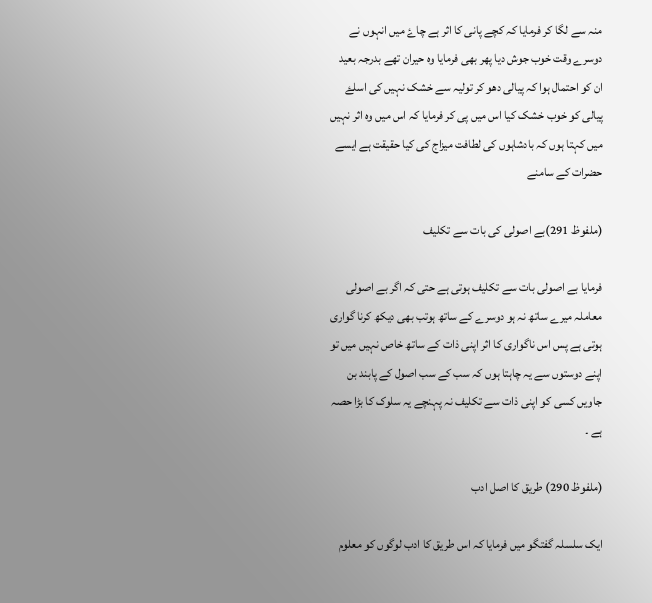منہ سے لگا کر فرمایا کہ کچے پانی کا اثر ہے چاۓ میں انہوں نے دوسرے وقت خوب جوش دیا پھر بھی فرمایا وہ حیران تھے بدرجہ بعید ان کو احتمال ہوا کہ پیالی دھو کر تولیہ سے خشک نہیں کی اسلۓ پیالی کو خوب خشک کیا اس میں پی کر فرمایا کہ اس میں وہ اثر نہیں میں کہتا ہوں کہ بادشاہوں کی لطافت میزاج کی کیا حقیقت ہے ایسے حضرات کے سامنے

(ملفوظ 291)بے اصولی کی بات سے تکلیف

فرمایا بے اصولی بات سے تکلیف ہوتی ہے حتی کہ اگر بے اصولی معاملہ میرے ساتھ نہ ہو دوسرے کے ساتھ ہوتب بھی دیکھ کرنا گواری ہوتی ہے پس اس ناگواری کا اثر اپنی ذات کے ساتھ خاص نہیں میں تو اپنے دوستوں سے یہ چاہتا ہوں کہ سب کے سب اصول کے پابند بن جاویں کسی کو اپنی ذات سے تکلیف نہ پہنچے یہ سلوک کا بڑا حصہ ہے ۔

(ملفوظ 290) طریق کا اصل ادب

ایک سلسلہ گفتگو میں فرمایا کہ اس طریق کا ادب لوگوں کو معلوم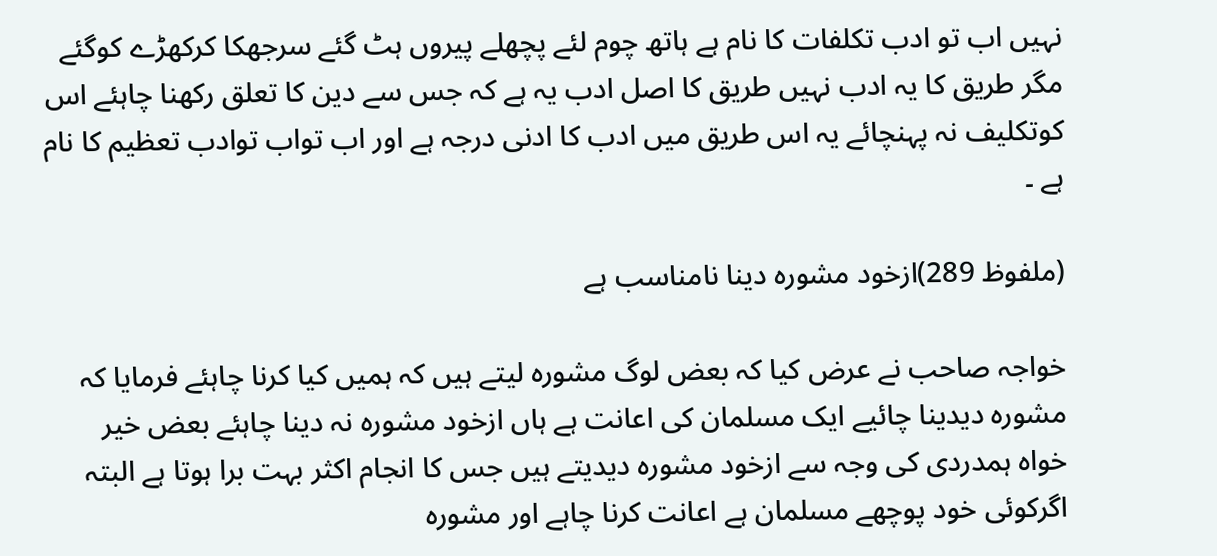نہیں اب تو ادب تکلفات کا نام ہے ہاتھ چوم لئے پچھلے پیروں ہٹ گئے سرجھکا کرکھڑے کوگئے مگر طریق کا یہ ادب نہیں طریق کا اصل ادب یہ ہے کہ جس سے دین کا تعلق رکھنا چاہئے اس کوتکلیف نہ پہنچائے یہ اس طریق میں ادب کا ادنی درجہ ہے اور اب تواب توادب تعظیم کا نام ہے ۔

(ملفوظ 289)ازخود مشورہ دینا نامناسب ہے

خواجہ صاحب نے عرض کیا کہ بعض لوگ مشورہ لیتے ہیں کہ ہمیں کیا کرنا چاہئے فرمایا کہ مشورہ دیدینا چائیے ایک مسلمان کی اعانت ہے ہاں ازخود مشورہ نہ دینا چاہئے بعض خیر خواہ ہمدردی کی وجہ سے ازخود مشورہ دیدیتے ہیں جس کا انجام اکثر بہت برا ہوتا ہے البتہ اگرکوئی خود پوچھے مسلمان ہے اعانت کرنا چاہے اور مشورہ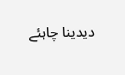دیدینا چاہئے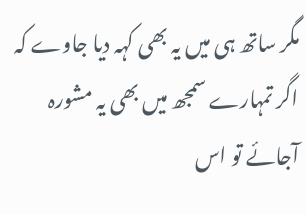مگر ساتھ ہی میں یہ بھی کہہ دیا جاوے کہ اگر تمہارے سمجھ میں بھی یہ مشورہ آجائے تو اس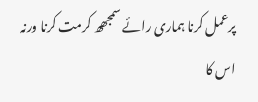پرعمل کرنا ہماری رائے سمجھھ کرمت کرنا ورنہ اس کا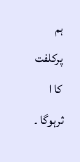ہم پرکلفت کا ا ثرہوگا ۔